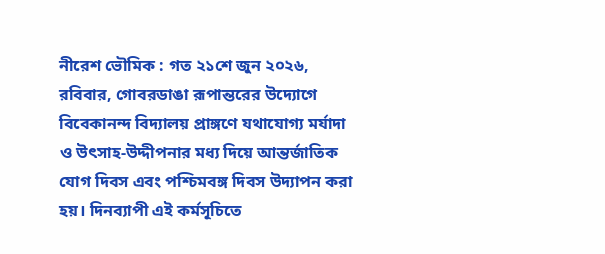নীরেশ ভৌমিক : গত ২১শে জুন ২০২৬, রবিবার, গোবরডাঙা রূপান্তরের উদ্যোগে বিবেকানন্দ বিদ্যালয় প্রাঙ্গণে যথাযোগ্য মর্যাদা ও উৎসাহ-উদ্দীপনার মধ্য দিয়ে আন্তর্জাতিক যোগ দিবস এবং পশ্চিমবঙ্গ দিবস উদ্যাপন করা হয়। দিনব্যাপী এই কর্মসূচিতে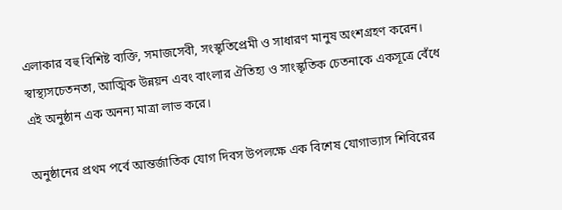এলাকার বহু বিশিষ্ট ব্যক্তি, সমাজসেবী, সংস্কৃতিপ্রেমী ও সাধারণ মানুষ অংশগ্রহণ করেন। স্বাস্থ্যসচেতনতা, আত্মিক উন্নয়ন এবং বাংলার ঐতিহ্য ও সাংস্কৃতিক চেতনাকে একসূত্রে বেঁধে এই অনুষ্ঠান এক অনন্য মাত্রা লাভ করে।

অনুষ্ঠানের প্রথম পর্বে আন্তর্জাতিক যোগ দিবস উপলক্ষে এক বিশেষ যোগাভ্যাস শিবিরের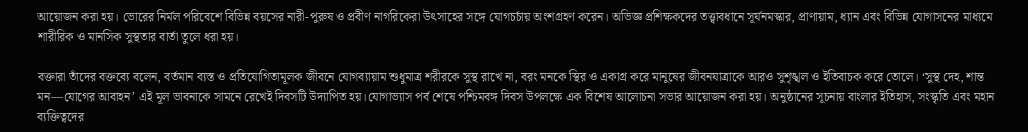আয়োজন করা হয়। ভোরের নির্মল পরিবেশে বিভিন্ন বয়সের নারী-পুরুষ ও প্রবীণ নাগরিকেরা উৎসাহের সঙ্গে যোগচর্চায় অংশগ্রহণ করেন। অভিজ্ঞ প্রশিক্ষকদের তত্ত্বাবধানে সূর্যনমস্কার, প্রাণায়াম, ধ্যান এবং বিভিন্ন যোগাসনের মাধ্যমে শারীরিক ও মানসিক সুস্থতার বার্তা তুলে ধরা হয়।

বক্তারা তাঁদের বক্তব্যে বলেন, বর্তমান ব্যস্ত ও প্রতিযোগিতামূলক জীবনে যোগব্যায়াম শুধুমাত্র শরীরকে সুস্থ রাখে না, বরং মনকে স্থির ও একাগ্র করে মানুষের জীবনযাত্রাকে আরও সুশৃঙ্খল ও ইতিবাচক করে তোলে। ‘সুস্থ দেহ, শান্ত মন—যোগের আবাহন’ এই মূল ভাবনাকে সামনে রেখেই দিবসটি উদ্যাপিত হয়।যোগাভ্যাস পর্ব শেষে পশ্চিমবঙ্গ দিবস উপলক্ষে এক বিশেষ আলোচনা সভার আয়োজন করা হয়। অনুষ্ঠানের সূচনায় বাংলার ইতিহাস, সংস্কৃতি এবং মহান ব্যক্তিত্বদের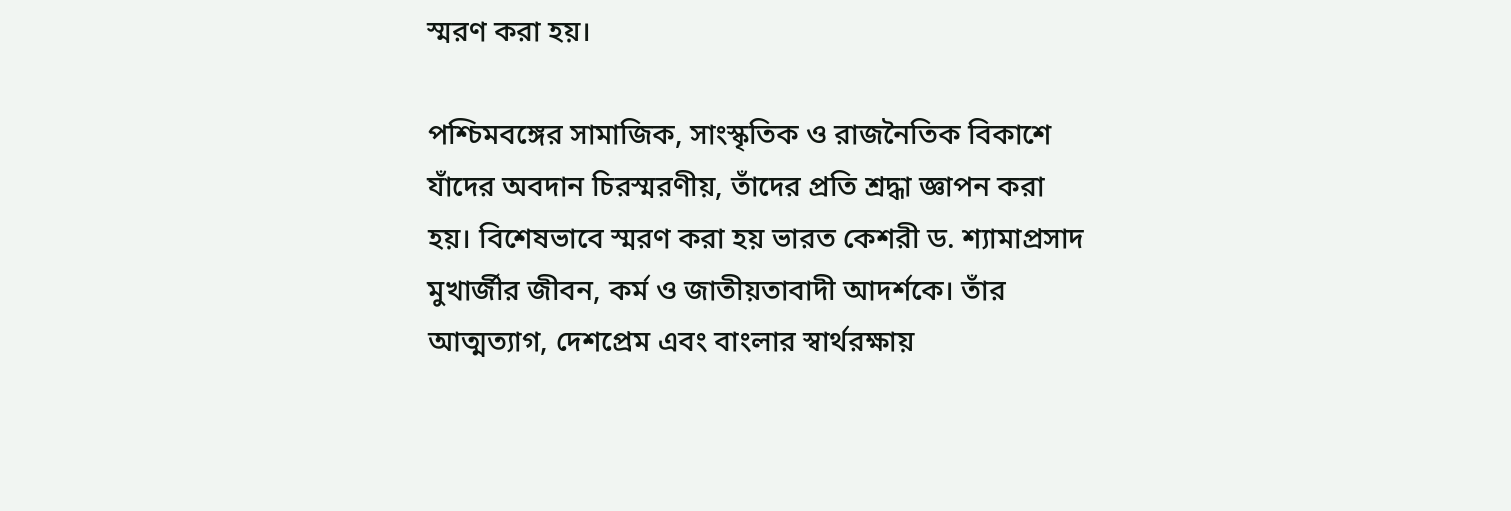স্মরণ করা হয়।

পশ্চিমবঙ্গের সামাজিক, সাংস্কৃতিক ও রাজনৈতিক বিকাশে যাঁদের অবদান চিরস্মরণীয়, তাঁদের প্রতি শ্রদ্ধা জ্ঞাপন করা হয়। বিশেষভাবে স্মরণ করা হয় ভারত কেশরী ড. শ্যামাপ্রসাদ মুখার্জীর জীবন, কর্ম ও জাতীয়তাবাদী আদর্শকে। তাঁর আত্মত্যাগ, দেশপ্রেম এবং বাংলার স্বার্থরক্ষায়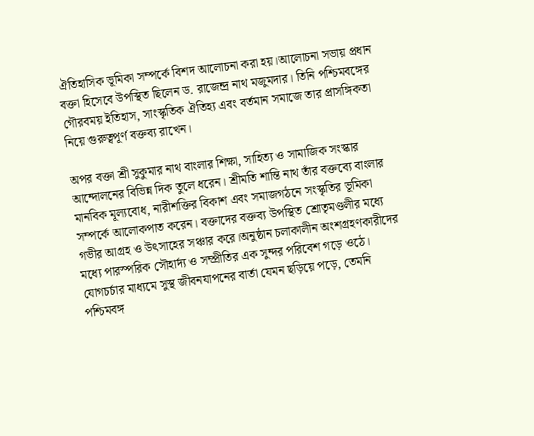ঐতিহাসিক ভূমিকা সম্পর্কে বিশদ আলোচনা করা হয়।আলোচনা সভায় প্রধান বক্তা হিসেবে উপস্থিত ছিলেন ড. রাজেন্দ্র নাথ মজুমদার। তিনি পশ্চিমবঙ্গের গৌরবময় ইতিহাস, সাংস্কৃতিক ঐতিহ্য এবং বর্তমান সমাজে তার প্রাসঙ্গিকতা নিয়ে গুরুত্বপূর্ণ বক্তব্য রাখেন।

অপর বক্তা শ্রী সুকুমার নাথ বাংলার শিক্ষা, সাহিত্য ও সামাজিক সংস্কার আন্দোলনের বিভিন্ন দিক তুলে ধরেন। শ্রীমতি শান্তি নাথ তাঁর বক্তব্যে বাংলার মানবিক মূল্যবোধ, নারীশক্তির বিকাশ এবং সমাজগঠনে সংস্কৃতির ভূমিকা সম্পর্কে আলোকপাত করেন। বক্তাদের বক্তব্য উপস্থিত শ্রোতৃমণ্ডলীর মধ্যে গভীর আগ্রহ ও উৎসাহের সঞ্চার করে।অনুষ্ঠান চলাকালীন অংশগ্রহণকারীদের মধ্যে পারস্পরিক সৌহার্দ্য ও সম্প্রীতির এক সুন্দর পরিবেশ গড়ে ওঠে। যোগচর্চার মাধ্যমে সুস্থ জীবনযাপনের বার্তা যেমন ছড়িয়ে পড়ে, তেমনি পশ্চিমবঙ্গ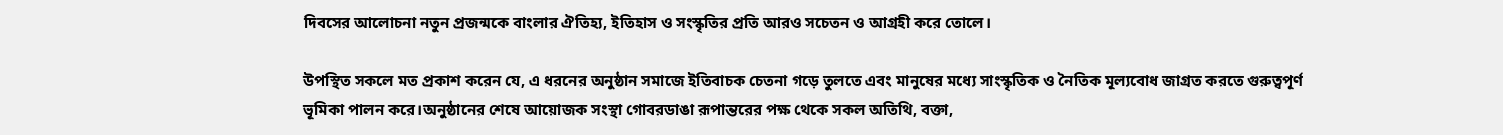দিবসের আলোচনা নতুন প্রজন্মকে বাংলার ঐতিহ্য, ইতিহাস ও সংস্কৃতির প্রতি আরও সচেতন ও আগ্রহী করে তোলে।

উপস্থিত সকলে মত প্রকাশ করেন যে, এ ধরনের অনুষ্ঠান সমাজে ইতিবাচক চেতনা গড়ে তুলতে এবং মানুষের মধ্যে সাংস্কৃতিক ও নৈতিক মূল্যবোধ জাগ্রত করতে গুরুত্বপূর্ণ ভূমিকা পালন করে।অনুষ্ঠানের শেষে আয়োজক সংস্থা গোবরডাঙা রূপান্তরের পক্ষ থেকে সকল অতিথি, বক্তা,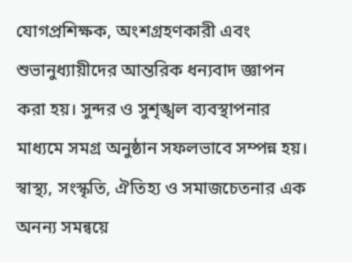যোগপ্রশিক্ষক, অংশগ্রহণকারী এবং শুভানুধ্যায়ীদের আন্তরিক ধন্যবাদ জ্ঞাপন করা হয়। সুন্দর ও সুশৃঙ্খল ব্যবস্থাপনার মাধ্যমে সমগ্র অনুষ্ঠান সফলভাবে সম্পন্ন হয়। স্বাস্থ্য, সংস্কৃতি, ঐতিহ্য ও সমাজচেতনার এক অনন্য সমন্বয়ে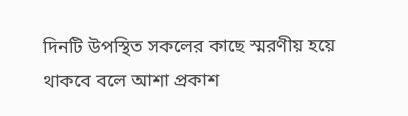দিনটি উপস্থিত সকলের কাছে স্মরণীয় হয়ে থাকবে বলে আশা প্রকাশ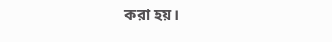করা হয়।